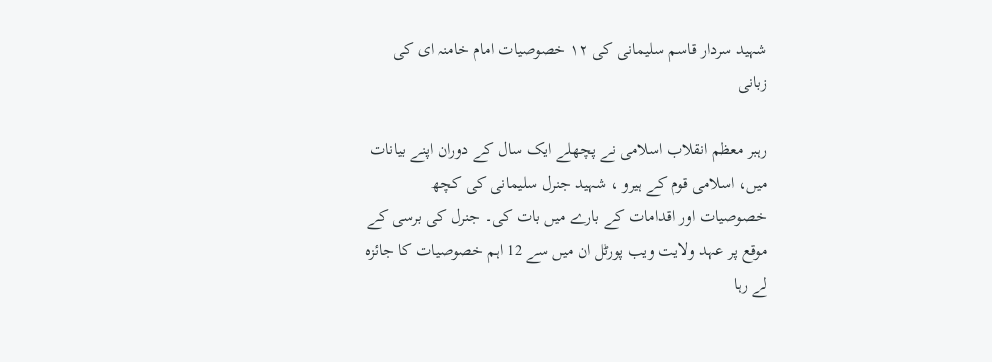شہید سردار قاسم سلیمانی کی ۱۲ خصوصیات امام خامنہ ای کی زبانی

رہبر معظم انقلاب اسلامی نے پچھلے ایک سال کے دوران اپنے بیانات میں، اسلامی قوم کے ہیرو ، شہید جنرل سلیمانی کی کچھ خصوصیات اور اقدامات کے بارے میں بات کی۔ جنرل کی برسی کے موقع پر عہد ولایت ویب پورٹل ان میں سے 12 اہم خصوصیات کا جائزہ لے رہا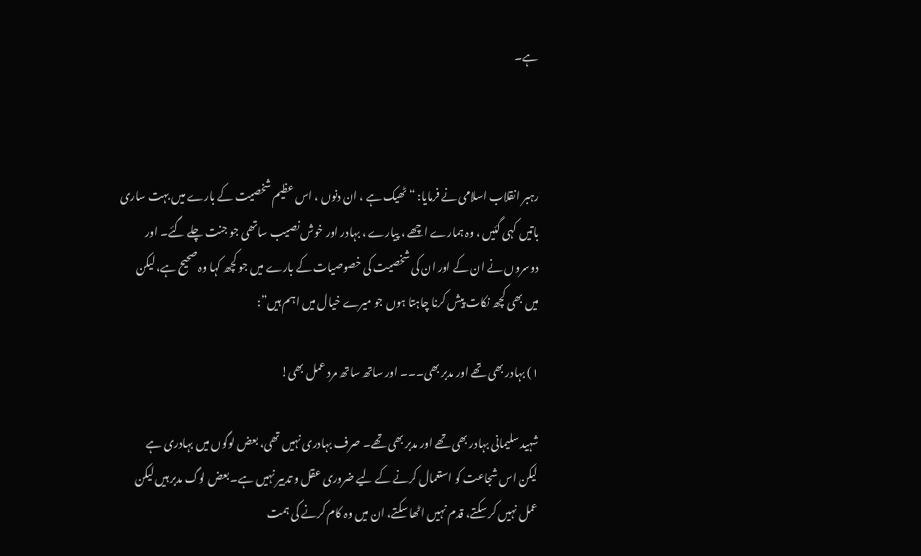ہے۔



رہبر انقلاب اسلامی نے فرمایا: “ٹھیک ہے ، ان دنوں ، اس عظیم شخصیت کے بارے میں بہت ساری باتیں کہی گئیں ، وہ ہمارے اچھے ، پیارے ، بہادر اور خوش نصیب ساتھی جو جنت چلے گئے۔ اور دوسروں نے ان کے اور ان کی شخصیت کی خصوصیات کے بارے میں جو کچھ کہا وہ صحیح ہے، لیکن میں بھی کچھ نکات پیش کرنا چاہتا ہوں جو میرے خیال میں اہم ہیں”:

۱) بہادر بھی تھے اور مدبر بھی۔۔۔ اور ساتھ ساتھ مرد عمل بھی!

شہید سلیمانی بہادر بھی تھے اور مدبر بھی تھے۔ صرف بہادری نہیں تھی، بعض لوگوں میں بہادری ہے لیکن اس شجاعت کو استعمال کرنے کے لیے ضروری عقل و تدبیر نہیں ہے۔ بعض لوگ مدبر ہیں لیکن عمل نہیں کر سکتے، قدم نہیں اٹھا سکتے، ان میں وہ کام کرنے کی ہمت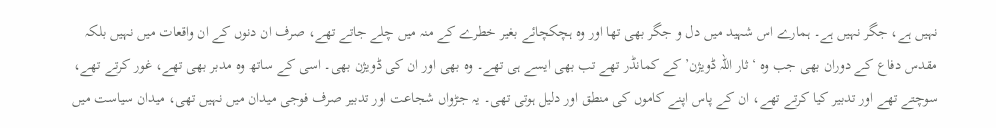نہیں ہے، جگر نہیں ہے۔ ہمارے اس شہید میں دل و جگر بھی تھا اور وہ ہچکچائے بغیر خطرے کے منہ میں چلے جاتے تھے، صرف ان دنوں کے ان واقعات میں نہیں بلکہ مقدس دفاع کے دوران بھی جب وہ ‘ثار اللہ ڈویژن’ کے کمانڈر تھے تب بھی ایسے ہی تھے۔ وہ بھی اور ان کی ڈویژن بھی۔ اسی کے ساتھ وہ مدبر بھی تھے، غور کرتے تھے، سوچتے تھے اور تدبیر کیا کرتے تھے، ان کے پاس اپنے کاموں کی منطق اور دلیل ہوتی تھی۔ یہ جڑواں شجاعت اور تدبیر صرف فوجی میدان میں نہیں تھی، میدان سیاست میں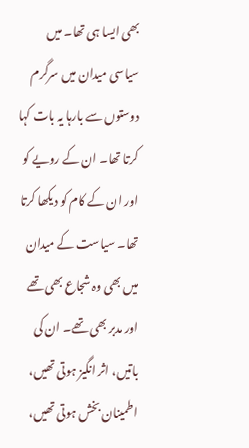بھی ایسا ہی تھا۔ میں سیاسی میدان میں سرگرم دوستوں سے بارہا یہ بات کہا کرتا تھا۔ ان کے رویے کو اور ان کے کام کو دیکھا کرتا تھا۔ سیاست کے میدان میں بھی وہ شجاع بھی تھے اور مدبر بھی تھے۔ ان کی باتیں، اثر انگیز ہوتی تھیں، اطمینان بخش ہوتی تھیں،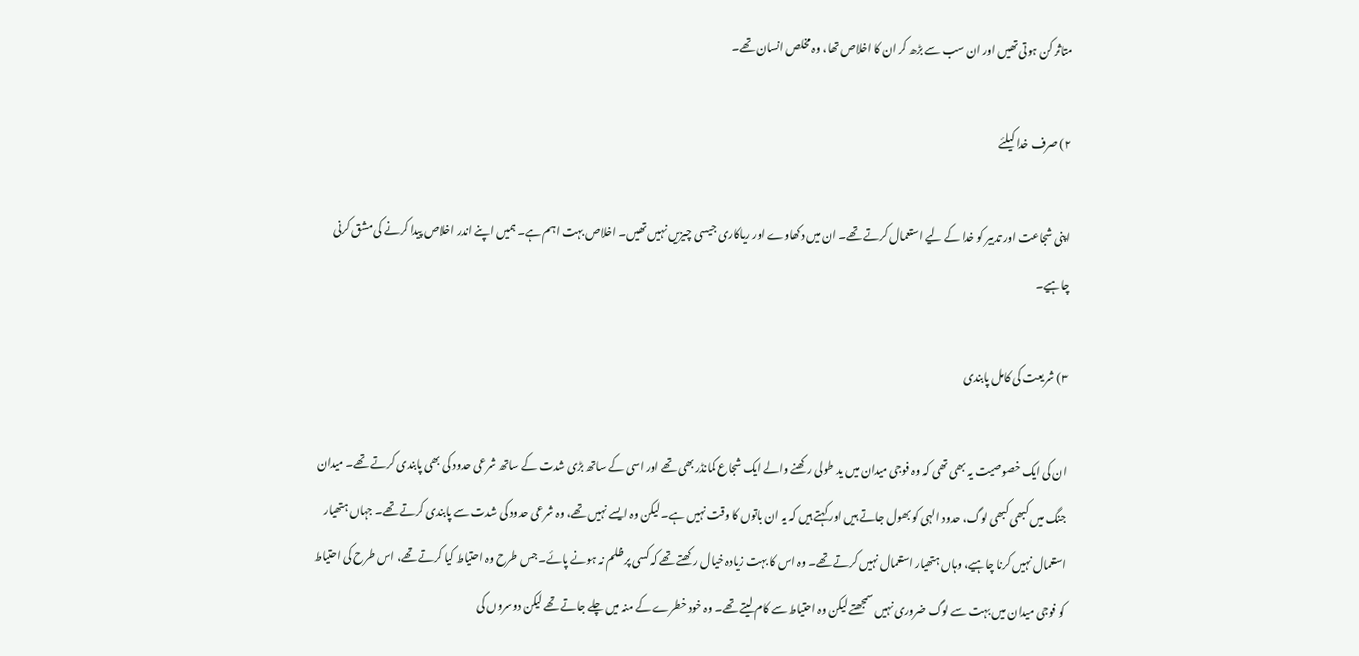متاثر کن ہوتی تھیں اور ان سب سے بڑھ کر ان کا اخلاص تھا، وہ مخلص انسان تھے۔

۲) صرف خدا کیلئے

اپنی شجاعت اور تدبیر کو خدا کے لیے استعمال کرتے تھے۔ ان میں دکھاوے اور ریاکاری جیسی چیزیں نہیں تھیں۔ اخلاص بہت اہم ہے۔ ہمیں اپنے اندر اخلاص پیدا کرنے کی مشق کرنی چاہیے۔

۳) شریعت کی کامل پابندی

ان کی ایک خصوصیت یہ بھی تھی کہ وہ فوجی میدان میں ید طولی رکھنے والے ایک شجاع کمانڈر بھی تھے اور اسی کے ساتھ بڑی شدت کے ساتھ شرعی حدود کی بھی پابندی کرتے تھے۔ میدان جنگ میں کبھی کبھی لوگ، حدود الہی کو بھول جاتے ہیں اور کہتے ہیں کہ یہ ان باتوں کا وقت نہیں ہے۔ لیکن وہ ایسے نہیں تھے، وہ شرعی حدود کی شدت سے پابندی کرتے تھے۔ جہاں ہتھیار استعمال نہیں کرنا چاہیے، وہاں ہتھیار استعمال نہیں کرتے تھے۔ وہ اس کا بہت زیادہ خیال رکھتے تھے کہ کسی پر ظلم نہ ہونے پائے۔ جس طرح وہ احتیاط کیا کرتے تھے، اس طرح کی احتیاط کو فوجی میدان میں بہت سے لوگ ضروری نہیں سمجھتے لیکن وہ احتیاط سے کام لیتے تھے۔ وہ خود خطرے کے منہ میں چلے جاتے تھے لیکن دوسروں کی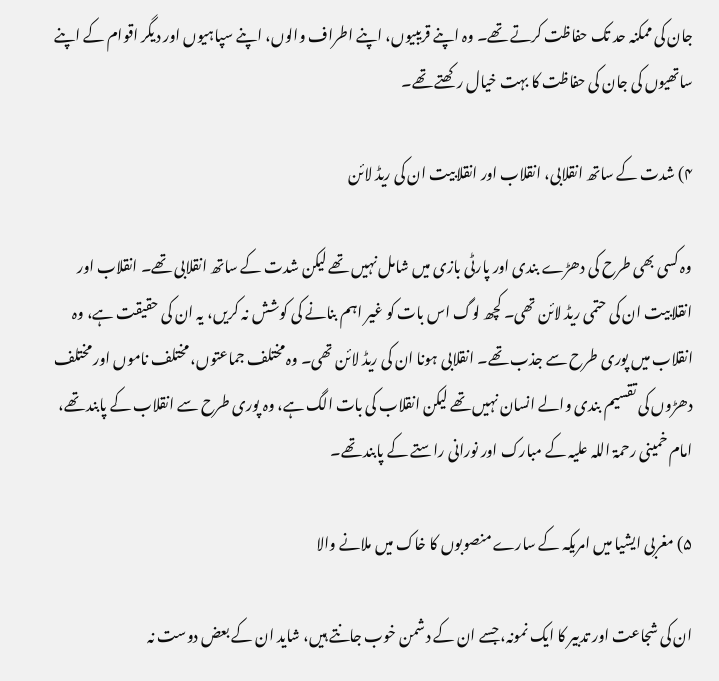جان کی ممکنہ حد تک حفاظت کرتے تھے۔ وہ اپنے قریبیوں، اپنے اطراف والوں، اپنے سپاہیوں اور دیگر اقوام کے اپنے ساتھیوں کی جان کی حفاظت کا بہت خیال رکھتے تھے۔

۴) شدت کے ساتھ انقلابی، انقلاب اور انقلابیت ان کی ریڈ لائن

وہ کسی بھی طرح کی دھڑے بندی اور پارٹی بازی میں شامل نہیں تھے لیکن شدت کے ساتھ انقلابی تھے۔ انقلاب اور انقلابیت ان کی حتمی ریڈ لائن تھی۔ کچھ لوگ اس بات کو غیر اہم بنانے کی کوشش نہ کریں، یہ ان کی حقیقت ہے، وہ انقلاب میں پوری طرح سے جذب تھے۔ انقلابی ہونا ان کی ریڈ لائن تھی۔ وہ مختلف جماعتوں، مختلف ناموں اور مختلف دھڑوں کی تقسیم بندی والے انسان نہیں تھے لیکن انقلاب کی بات الگ ہے، وہ پوری طرح سے انقلاب کے پابند تھے، امام خمینی رحمۃ اللہ علیہ کے مبارک اور نورانی راستے کے پابند تھے۔

۵) مغربی ایشیا میں امریکہ کے سارے منصوبوں کا خاک میں ملانے والا

ان کی شجاعت اور تدبیر کا ایک نمونہ، جسے ان کے دشمن خوب جانتے ہیں، شاید ان کے بعض دوست نہ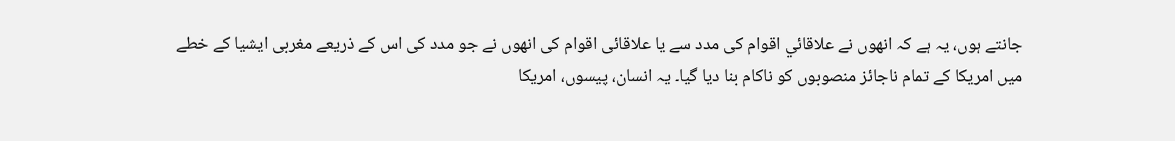جانتے ہوں، یہ ہے کہ انھوں نے علاقائي اقوام کی مدد سے یا علاقائی اقوام کی انھوں نے جو مدد کی اس کے ذریعے مغربی ایشیا کے خطے میں امریکا کے تمام ناجائز منصوبوں کو ناکام بنا دیا گیا۔ یہ انسان، پیسوں، امریکا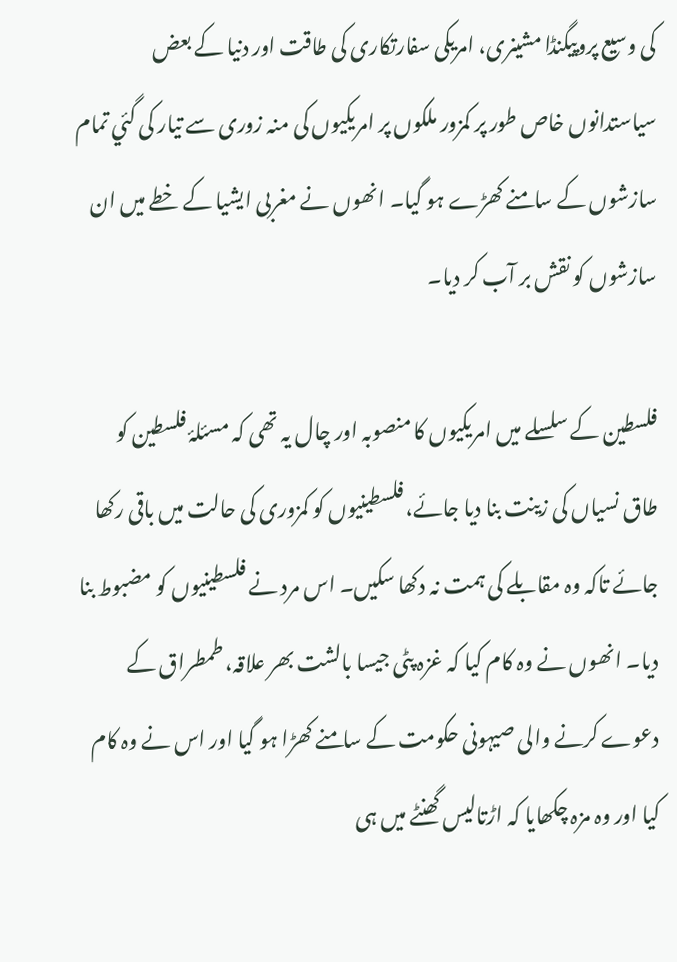کی وسیع پروپیگنڈا مشینری، امریکی سفارتکاری کی طاقت اور دنیا کے بعض سیاستدانوں خاص طور پر کمزور ملکوں پر امریکیوں کی منہ زوری سے تیار کی گئي تمام سازشوں کے سامنے کھڑے ہو گیا۔ انھوں نے مغربی ایشیا کے خطے میں ان سازشوں کو نقش بر آب کر دیا۔

فلسطین کے سلسلے میں امریکیوں کا منصوبہ اور چال یہ تھی کہ مسئلۂ فلسطین کو طاق نسیاں کی زینت بنا دیا جائے، فلسطینیوں کو کمزوری کی حالت میں باقی رکھا جائے تاکہ وہ مقابلے کی ہمت نہ دکھا سکیں۔ اس مرد نے فلسطینیوں کو مضبوط بنا دیا۔ انھوں نے وہ کام کیا کہ غزہ پٹی جیسا بالشت بھر علاقہ، طمطراق کے دعوے کرنے والی صیہونی حکومت کے سامنے کھڑا ہو گیا اور اس نے وہ کام کیا اور وہ مزہ چکھایا کہ اڑتالیس گھنٹے میں ہی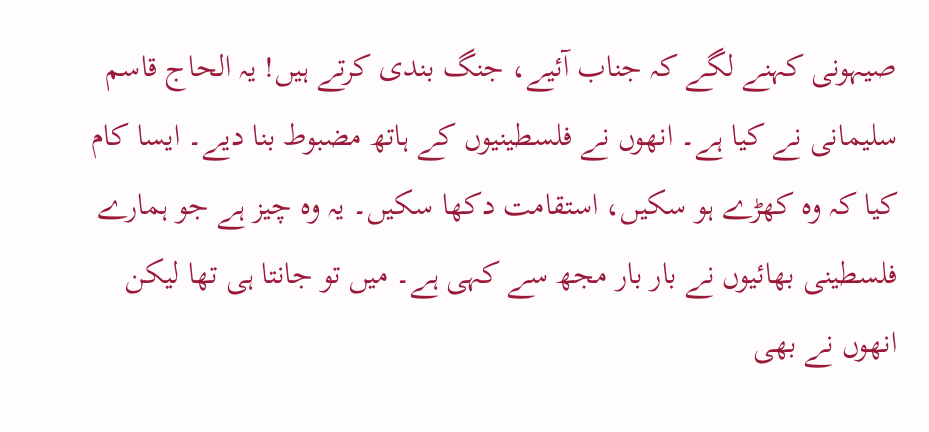صیہونی کہنے لگے کہ جناب آئيے، جنگ بندی کرتے ہیں! یہ الحاج قاسم سلیمانی نے کیا ہے۔ انھوں نے فلسطینیوں کے ہاتھ مضبوط بنا دیے۔ ایسا کام کیا کہ وہ کھڑے ہو سکیں، استقامت دکھا سکیں۔ یہ وہ چیز ہے جو ہمارے فلسطینی بھائيوں نے بار بار مجھ سے کہی ہے۔ میں تو جانتا ہی تھا لیکن انھوں نے بھی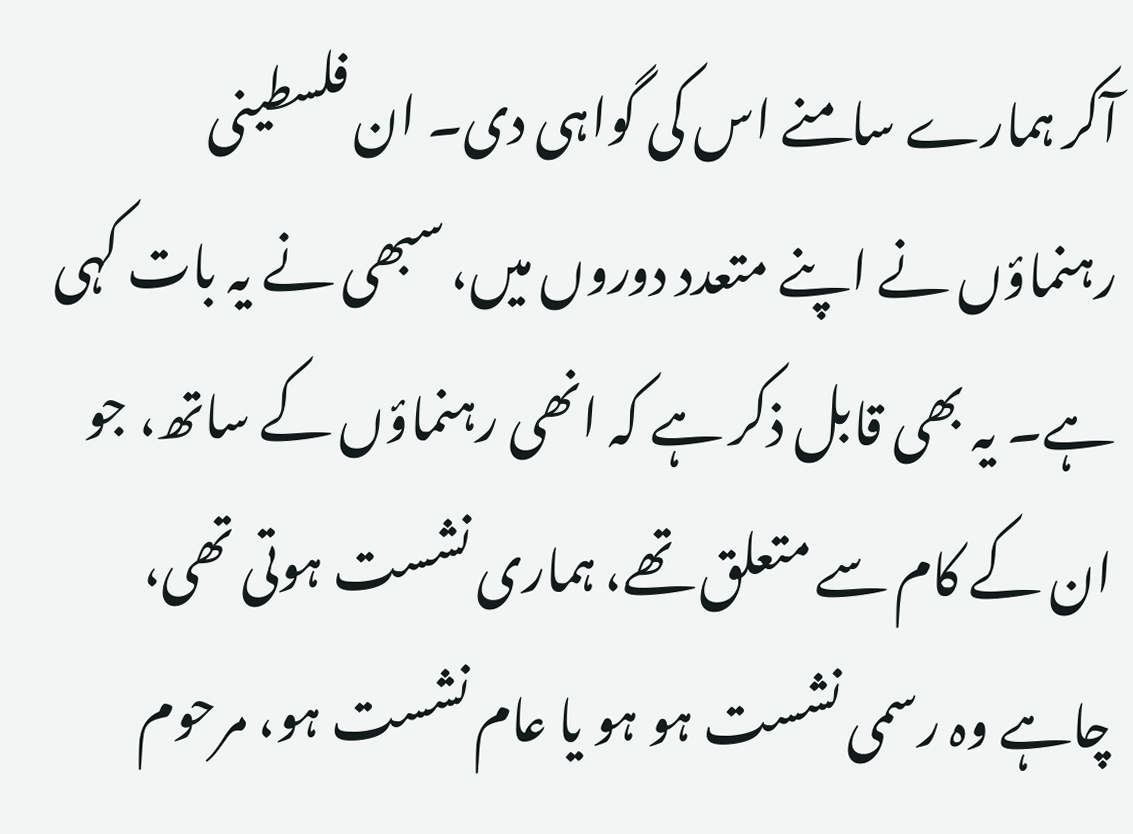آکر ہمارے سامنے اس کی گواہی دی۔ ان فلسطینی رہنماؤں نے اپنے متعدد دوروں میں، سبھی نے یہ بات کہی ہے۔ یہ بھی قابل ذکر ہے کہ انھی رہنماؤں کے ساتھ، جو ان کے کام سے متعلق تھے، ہماری نشست ہوتی تھی، چاہے وہ رسمی نشست ہو ہو یا عام نشست ہو، مرحوم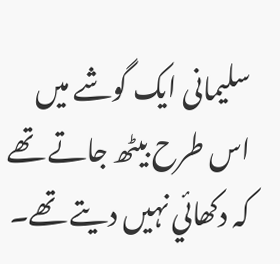سلیمانی ایک گوشے میں اس طرح بیٹھ جاتے تھے کہ دکھائي نہیں دیتے تھے۔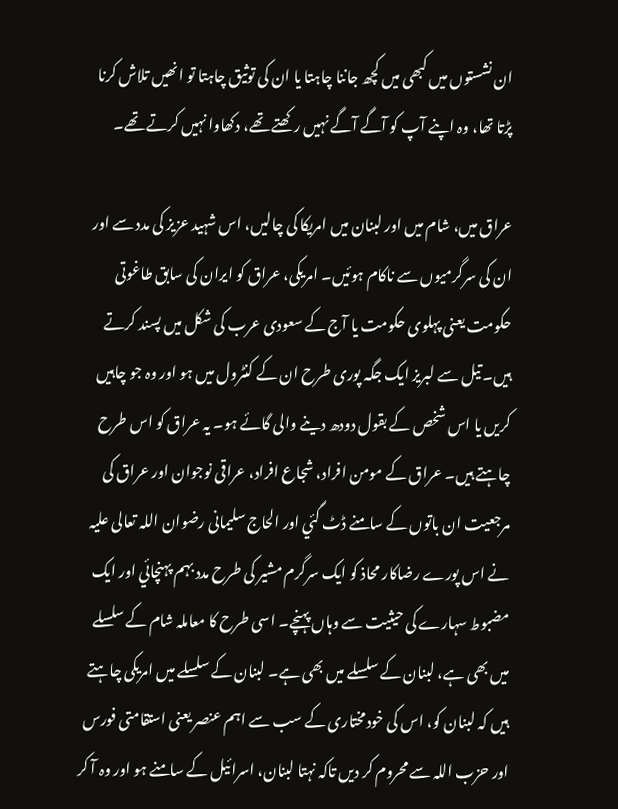ان نشستوں میں کبھی میں کچھ جاننا چاہتا یا ان کی توثیق چاہتا تو انھیں تلاش کرنا پڑتا تھا، وہ اپنے آپ کو آگے آگے نہیں رکھتے تھے، دکھاوا نہیں کرتے تھے۔

عراق میں، شام میں اور لبنان میں امریکا کی چالیں، اس شہید عزیز کی مدد سے اور ان کی سرگرمیوں سے ناکام ہوئیں۔ امریکی، عراق کو ایران کی سابق طاغوتی حکومت یعنی پہلوی حکومت یا آج کے سعودی عرب کی شکل میں پسند کرتے ہیں۔ تیل سے لبریز ایک جگہ پوری طرح ان کے کنٹرول میں ہو اور وہ جو چاہیں کریں یا اس شخص کے بقول دودھ دینے والی گائے ہو۔ یہ عراق کو اس طرح چاہتے ہیں۔ عراق کے مومن افراد، شجاع افراد، عراقی نوجوان اور عراق کی مرجعیت ان باتوں کے سامنے ڈٹ گئي اور الحاج سلیمانی رضوان اللہ تعالی علیہ نے اس پورے رضاکار محاذ کو ایک سرگرم مشیر کی طرح مدد بہم پہنچائي اور ایک مضبوط سہارے کی حیثیت سے وہاں پہنچے۔ اسی طرح کا معاملہ شام کے سلسلے میں بھی ہے، لبنان کے سلسلے میں بھی ہے۔ لبنان کے سلسلے میں امریکی چاہتے ہیں کہ لبنان کو، اس کی خودمختاری کے سب سے اہم عنصر یعنی استقامتی فورس اور حزب اللہ سے محروم کر دیں تاکہ نہتا لبنان، اسرائیل کے سامنے ہو اور وہ آ کر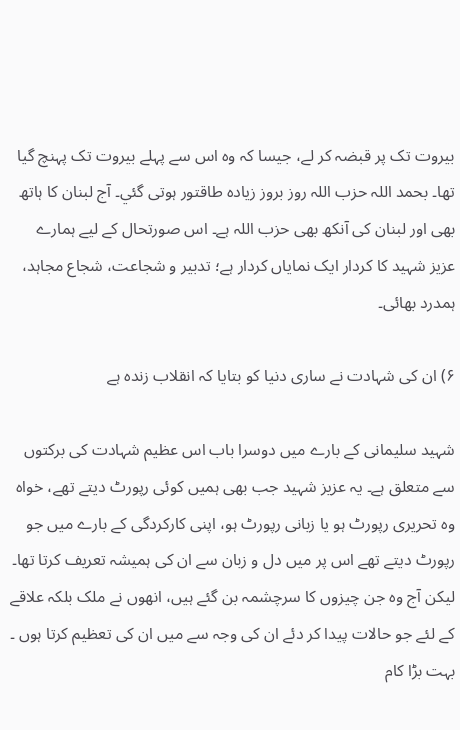بیروت تک پر قبضہ کر لے، جیسا کہ وہ اس سے پہلے بیروت تک پہنچ گیا تھا۔ بحمد اللہ حزب اللہ روز بروز زیادہ طاقتور ہوتی گئي۔ آج لبنان کا ہاتھ بھی اور لبنان کی آنکھ بھی حزب اللہ ہے۔ اس صورتحال کے لیے ہمارے عزیز شہید کا کردار ایک نمایاں کردار ہے؛ تدبیر و شجاعت، شجاع مجاہد، ہمدرد بھائی۔

۶) ان کی شہادت نے ساری دنیا کو بتایا کہ انقلاب زندہ ہے

شہید سلیمانی کے بارے میں دوسرا باب اس عظیم شہادت کی برکتوں سے متعلق ہے۔ یہ عزیز شہید جب بھی ہمیں کوئی رپورٹ دیتے تھے، خواہ وہ تحریری رپورٹ ہو یا زبانی رپورٹ ہو، اپنی کارکردگی کے بارے میں جو رپورٹ دیتے تھے اس پر میں دل و زبان سے ان کی ہمیشہ تعریف کرتا تھا۔ لیکن آج وہ جن چیزوں کا سرچشمہ بن گئے ہیں، انھوں نے ملک بلکہ علاقے کے لئے جو حالات پیدا کر دئے ان کی وجہ سے میں ان کی تعظیم کرتا ہوں ۔ بہت بڑا کام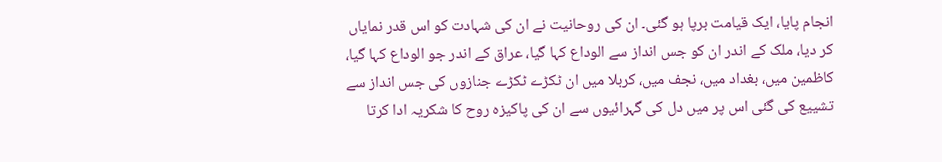انجام پایا، ایک قیامت برپا ہو گئی۔ ان کی روحانیت نے ان کی شہادت کو اس قدر نمایاں کر دیا، ملک کے اندر ان کو جس انداز سے الوداع کہا گيا، عراق کے اندر جو الوداع کہا گیا، کاظمین میں، بغداد میں، نجف میں، کربلا میں ان ٹکڑے ٹکڑے جنازوں کی جس انداز سے تشییع کی گئی اس پر میں دل کی گہرائیوں سے ان کی پاکیزہ روح کا شکریہ ادا کرتا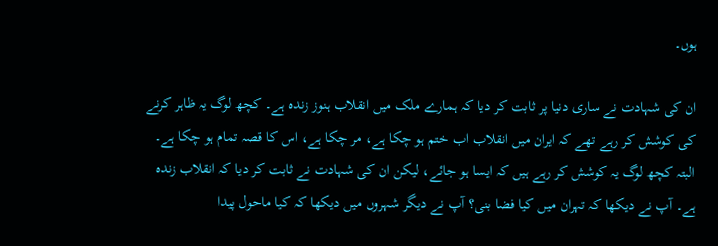ہوں۔

ان کی شہادت نے ساری دنیا پر ثابت کر دیا کہ ہمارے ملک میں انقلاب ہنوز زندہ ہے۔ کچھ لوگ یہ ظاہر کرنے کی کوشش کر رہے تھے کہ ایران میں انقلاب اب ختم ہو چکا ہے، مر چکا ہے، اس کا قصہ تمام ہو چکا ہے۔ البتہ کچھ لوگ یہ کوشش کر رہے ہیں کہ ایسا ہو جائے، لیکن ان کی شہادت نے ثابت کر دیا کہ انقلاب زندہ ہے۔ آپ نے دیکھا کہ تہران میں کیا فضا بنی؟ آپ نے دیگر شہروں میں دیکھا کہ کیا ماحول پیدا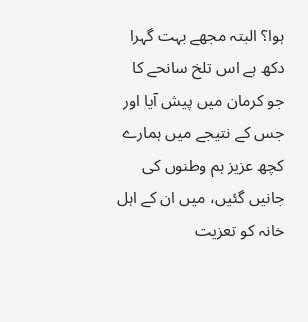ہوا؟ البتہ مجھے بہت گہرا دکھ ہے اس تلخ سانحے کا جو کرمان میں پیش آیا اور جس کے نتیجے میں ہمارے کچھ عزیز ہم وطنوں کی جانیں گئیں، میں ان کے اہل خانہ کو تعزیت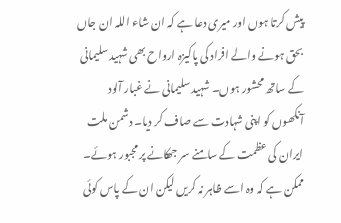پیش کرتا ہوں اور میری دعا ہے کہ ان شاء اللہ ان جاں بحق ہونے والے افراد کی پاکیزہ ارواح بھی شہید سلیمانی کے ساتھ محشور ہوں۔ شہید سلیمانی نے غبار آلود آنکھوں کو اپنی شہادت سے صاف کر دیا۔ دشمن ملت ایران کی عظمت کے سامنے سر جھکانے پر مجبور ہوئے۔ ممکن ہے کہ وہ اسے ظاہر نہ کریں لیکن ان کے پاس کوئی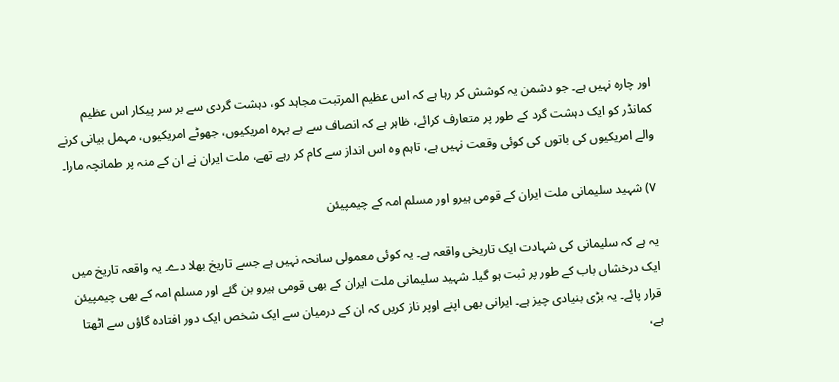اور چارہ نہیں ہے۔ جو دشمن یہ کوشش کر رہا ہے کہ اس عظیم المرتبت مجاہد کو، دہشت گردی سے بر سر پیکار اس عظیم کمانڈر کو ایک دہشت گرد کے طور پر متعارف کرائے، ظاہر ہے کہ انصاف سے بے بہرہ امریکیوں، جھوٹے امریکیوں، مہمل بیانی کرنے والے امریکیوں کی باتوں کی کوئی وقعت نہیں ہے، تاہم وہ اس انداز سے کام کر رہے تھے، ملت ایران نے ان کے منہ پر طمانچہ مارا۔

۷) شہید سلیمانی ملت ایران کے قومی ہیرو اور مسلم امہ کے چیمپیئن

یہ ہے کہ سلیمانی کی شہادت ایک تاریخی واقعہ ہے۔ یہ کوئی معمولی سانحہ نہیں ہے جسے تاریخ بھلا دے۔ یہ واقعہ تاریخ میں ایک درخشاں باب کے طور پر ثبت ہو گیا۔ شہید سلیمانی ملت ایران کے بھی قومی ہیرو بن گئے اور مسلم امہ کے بھی چیمپیئن قرار پائے۔ یہ بڑی بنیادی چیز ہے۔ ایرانی بھی اپنے اوپر ناز کریں کہ ان کے درمیان سے ایک شخص ایک دور افتادہ گاؤں سے اٹھتا ہے،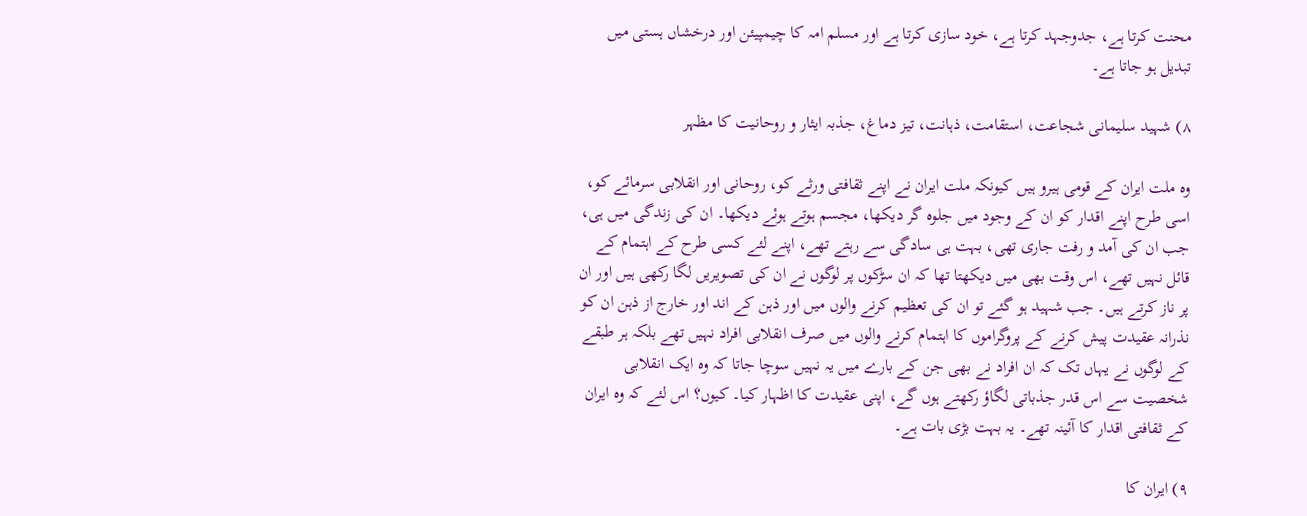محنت کرتا ہے، جدوجہد کرتا ہے، خود سازی کرتا ہے اور مسلم امہ کا چیمپیئن اور درخشاں ہستی میں تبدیل ہو جاتا ہے۔

۸) شہید سلیمانی شجاعت، استقامت، ذہانت، تیز دماغ، جذبہ ایثار و روحانیت کا مظہر

وہ ملت ایران کے قومی ہیرو ہیں کیونکہ ملت ایران نے اپنے ثقافتی ورثے کو، روحانی اور انقلابی سرمائے کو، اسی طرح اپنے اقدار کو ان کے وجود میں جلوہ گر دیکھا، مجسم ہوتے ہوئے دیکھا۔ ان کی زندگی میں ہی، جب ان کی آمد و رفت جاری تھی، بہت ہی سادگی سے رہتے تھے، اپنے لئے کسی طرح کے اہتمام کے قائل نہیں تھے، اس وقت بھی میں دیکھتا تھا کہ ان سڑکوں پر لوگوں نے ان کی تصویریں لگا رکھی ہیں اور ان پر ناز کرتے ہیں۔ جب شہید ہو گئے تو ان کی تعظیم کرنے والوں میں اور ذہن کے اند اور خارج از ذہن ان کو نذرانہ عقیدت پیش کرنے کے پروگراموں کا اہتمام کرنے والوں میں صرف انقلابی افراد نہیں تھے بلکہ ہر طبقے کے لوگوں نے یہاں تک کہ ان افراد نے بھی جن کے بارے میں یہ نہیں سوچا جاتا کہ وہ ایک انقلابی شخصیت سے اس قدر جذباتی لگاؤ رکھتے ہوں گے، اپنی عقیدت کا اظہار کیا۔ کیوں؟ اس لئے کہ وہ ایران کے ثقافتی اقدار کا آئینہ تھے۔ یہ بہت بڑی بات ہے۔

۹) ایران کا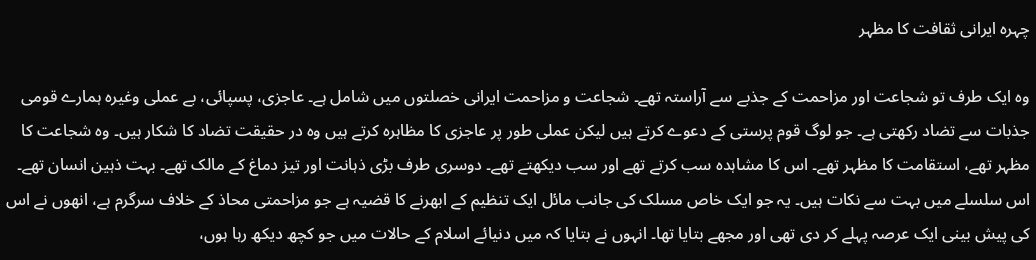چہرہ ایرانی ثقافت کا مظہر

وہ ایک طرف تو شجاعت اور مزاحمت کے جذبے سے آراستہ تھے۔ شجاعت و مزاحمت ایرانی خصلتوں میں شامل ہے۔ عاجزی، پسپائی، بے عملی وغیرہ ہمارے قومی جذبات سے تضاد رکھتی ہے۔ جو لوگ قوم پرستی کے دعوے کرتے ہیں لیکن عملی طور پر عاجزی کا مظاہرہ کرتے ہیں وہ در حقیقت تضاد کا شکار ہیں۔ وہ شجاعت کا مظہر تھے، استقامت کا مظہر تھے۔ اس کا مشاہدہ سب کرتے تھے اور سب دیکھتے تھے۔ دوسری طرف بڑی ذہانت اور تیز دماغ کے مالک تھے۔ بہت ذہین انسان تھے۔ اس سلسلے میں بہت سے نکات ہیں۔ یہ جو ایک خاص مسلک کی جانب مائل ایک تنظیم کے ابھرنے کا قضیہ ہے جو مزاحمتی محاذ کے خلاف سرگرم ہے، انھوں نے اس کی پیش بینی ایک عرصہ پہلے کر دی تھی اور مجھے بتایا تھا۔ انہوں نے بتایا کہ میں دنیائے اسلام کے حالات میں جو کچھ دیکھ رہا ہوں،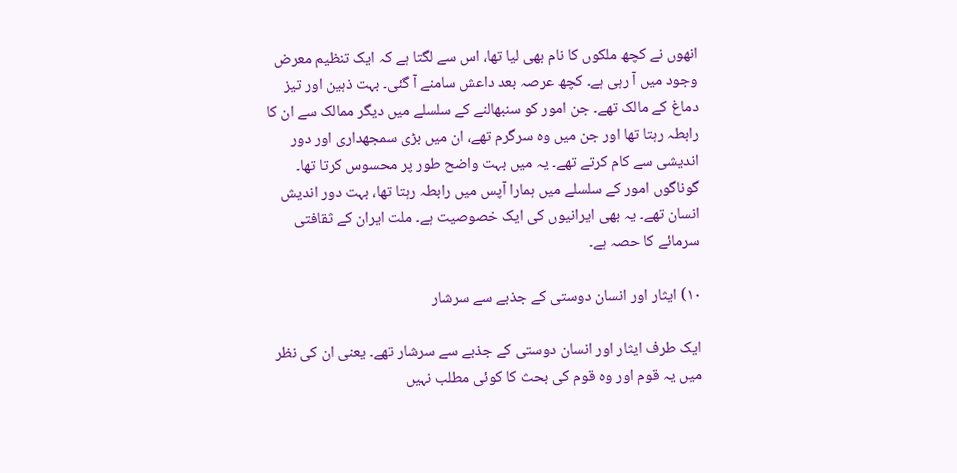انھوں نے کچھ ملکوں کا نام بھی لیا تھا، اس سے لگتا ہے کہ ایک تنظیم معرض وجود میں آ رہی ہے۔ کچھ عرصہ بعد داعش سامنے آ گئی۔ بہت ذہین اور تیز دماغ کے مالک تھے۔ جن امور کو سنبھالنے کے سلسلے میں دیگر ممالک سے ان کا رابطہ رہتا تھا اور جن میں وہ سرگرم تھے، ان میں بڑی سمجھداری اور دور اندیشی سے کام کرتے تھے۔ یہ میں بہت واضح طور پر محسوس کرتا تھا۔ گوناگوں امور کے سلسلے میں ہمارا آپس میں رابطہ رہتا تھا، بہت دور اندیش انسان تھے۔ یہ بھی ایرانیوں کی ایک خصوصیت ہے۔ ملت ایران کے ثقافتی سرمائے کا حصہ ہے۔

۱۰) ایثار اور انسان دوستی کے جذبے سے سرشار

ایک طرف ایثار اور انسان دوستی کے جذبے سے سرشار تھے۔ یعنی ان کی نظر میں یہ قوم اور وہ قوم کی بحث کا کوئی مطلب نہیں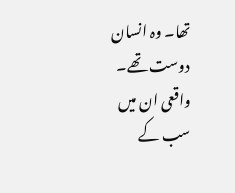تھا۔ وہ انسان دوست تھے۔ واقعی ان میں سب کے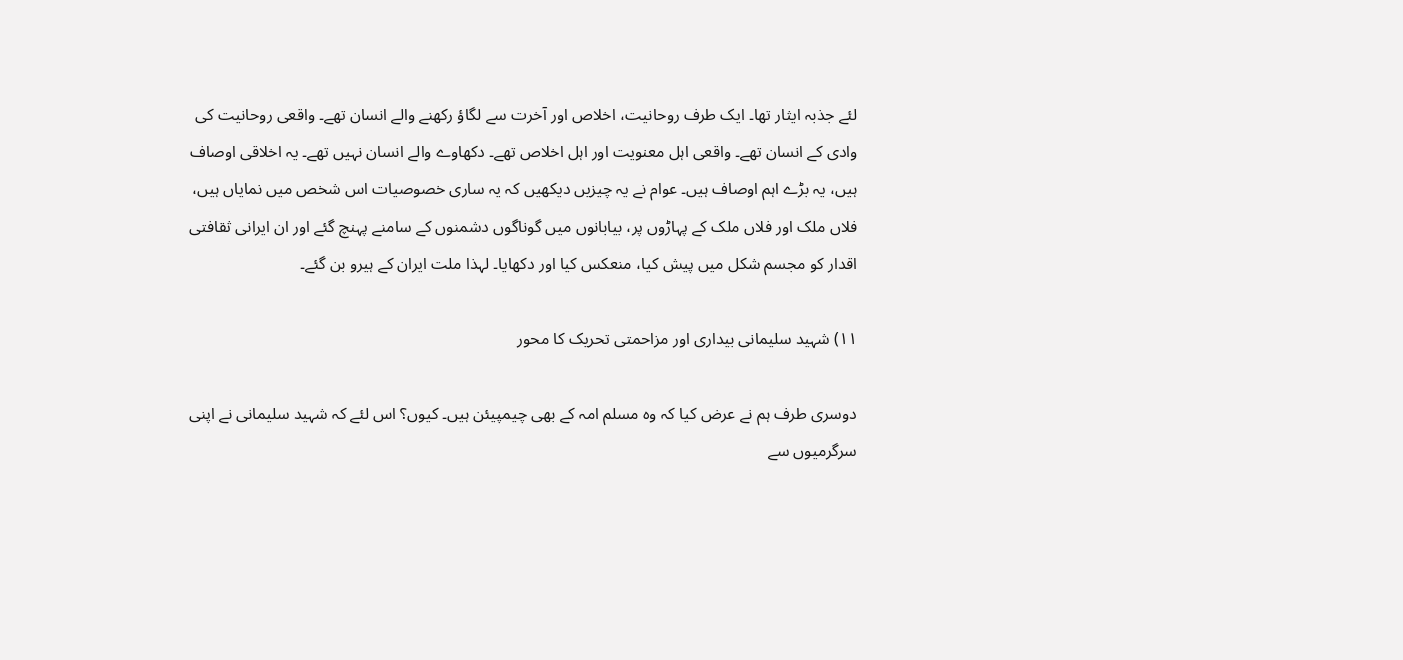لئے جذبہ ایثار تھا۔ ایک طرف روحانیت، اخلاص اور آخرت سے لگاؤ رکھنے والے انسان تھے۔ واقعی روحانیت کی وادی کے انسان تھے۔ واقعی اہل معنویت اور اہل اخلاص تھے۔ دکھاوے والے انسان نہیں تھے۔ یہ اخلاقی اوصاف ہیں، یہ بڑے اہم اوصاف ہیں۔ عوام نے یہ چیزیں دیکھیں کہ یہ ساری خصوصیات اس شخص میں نمایاں ہیں، فلاں ملک اور فلاں ملک کے پہاڑوں پر، بیابانوں میں گوناگوں دشمنوں کے سامنے پہنچ گئے اور ان ایرانی ثقافتی اقدار کو مجسم شکل میں پیش کیا، منعکس کیا اور دکھایا۔ لہذا ملت ایران کے ہیرو بن گئے۔

۱۱) شہید سلیمانی بیداری اور مزاحمتی تحریک کا محور

دوسری طرف ہم نے عرض کیا کہ وہ مسلم امہ کے بھی چیمپیئن ہیں۔ کیوں؟ اس لئے کہ شہید سلیمانی نے اپنی سرگرمیوں سے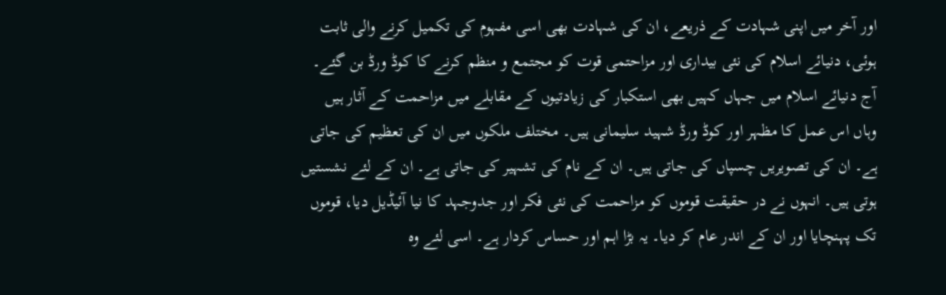اور آخر میں اپنی شہادت کے ذریعے، ان کی شہادت بھی اسی مفہوم کی تکمیل کرنے والی ثابت ہوئی، دنیائے اسلام کی نئی بیداری اور مزاحتمی قوت کو مجتمع و منظم کرنے کا کوڈ ورڈ بن گئے۔ آج دنیائے اسلام میں جہاں کہیں بھی استکبار کی زیادتیوں کے مقابلے میں مزاحمت کے آثار ہیں وہاں اس عمل کا مظہر اور کوڈ ورڈ شہید سلیمانی ہیں۔ مختلف ملکوں میں ان کی تعظیم کی جاتی ہے۔ ان کی تصویریں چسپاں کی جاتی ہیں۔ ان کے نام کی تشہیر کی جاتی ہے۔ ان کے لئے نشستیں ہوتی ہیں۔ انہوں نے در حقیقت قوموں کو مزاحمت کی نئی فکر اور جدوجہد کا نیا آئیڈیل دیا، قوموں تک پہنچایا اور ان کے اندر عام کر دیا۔ یہ بڑا اہم اور حساس کردار ہے۔ اسی لئے وہ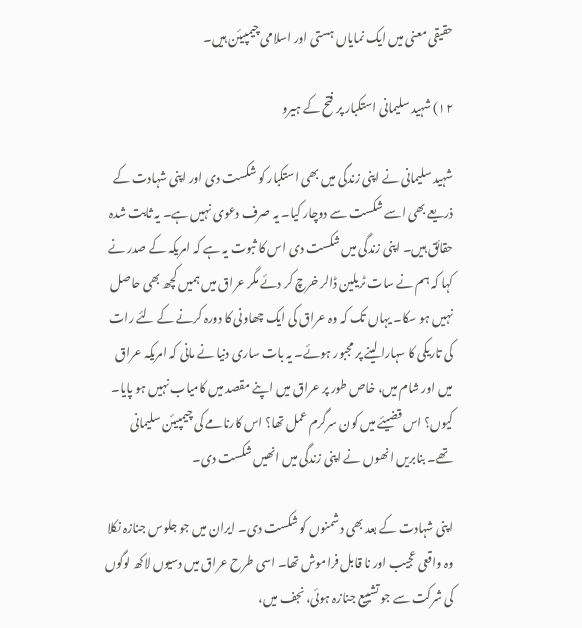حقیقی معنی میں ایک نمایاں ہستی اور اسلامی چیمپیئن ہیں۔

۱۲) شہید سلیمانی استکبار پر فتح کے ہیرو

شہید سلیمانی نے اپنی زندگی میں بھی استکبار کو شکست دی اور اپنی شہادت کے ذریعے بھی اسے شکست سے دوچار کیا۔ یہ صرف دعوی نہیں ہے۔ یہ ثابت شدہ حقائق ہیں۔ اپنی زندگی میں شکست دی اس کا ثبوت یہ ہے کہ امریکہ کے صدر نے کہا کہ ہم نے سات ٹریلین ڈالر خرچ کر دئے مگر عراق میں ہمیں کچھ بھی حاصل نہیں ہو سکا۔ یہاں تک کہ وہ عراق کی ایک چھاونی کا دورہ کرنے کے لئے رات کی تاریکی کا سہارا لینے پر مجبور ہوئے۔ یہ بات ساری دنیا نے مانی کہ امریکہ عراق میں اور شام میں، خاص طور پر عراق میں اپنے مقصد میں کامیاب نہیں ہو پایا۔ کیوں؟ اس قضیئے میں کون سرگرم عمل تھا؟ اس کارنامے کی چیمپیئن سلیمانی تھے۔ بنابریں انھوں نے اپنی زندگی میں انھیں شکست دی۔

اپنی شہادت کے بعد بھی دشمنوں کو شکست دی۔ ایران میں جو جلوس جنازہ نکلا وہ واقعی عجیب اور نا قابل فراموش تھا۔ اسی طرح عراق میں دسیوں لاکھ لوگوں کی شرکت سے جو تشییع جنازہ ہوئی، نجف میں،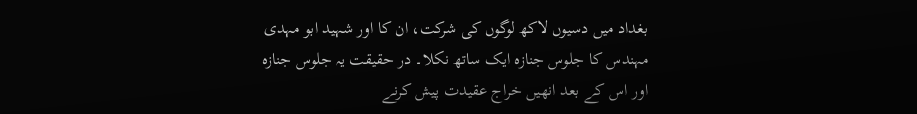بغداد میں دسیوں لاکھ لوگوں کی شرکت، ان کا اور شہید ابو مہدی مہندس کا جلوس جنازہ ایک ساتھ نکلا۔ در حقیقت یہ جلوس جنازہ اور اس کے بعد انھیں خراج عقیدت پیش کرنے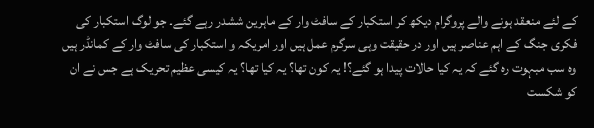کے لئے منعقد ہونے والے پروگرام دیکھ کر استکبار کے سافٹ وار کے ماہرین ششدر رہے گئے۔ جو لوگ استکبار کی فکری جنگ کے اہم عناصر ہیں اور در حقیقت وہی سرگرم عمل ہیں اور امریکہ و استکبار کی سافٹ وار کے کمانڈر ہیں وہ سب مبہوت رہ گئے کہ یہ کیا حالات پیدا ہو گئے؟! یہ کون تھا؟ یہ کیا تھا؟ یہ کیسی عظیم تحریک ہے جس نے ان کو شکست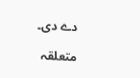دے دی۔

متعلقہ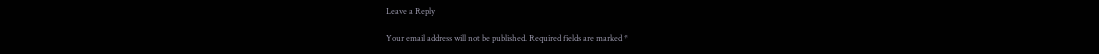Leave a Reply

Your email address will not be published. Required fields are marked *